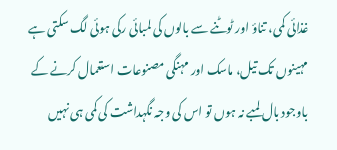غذائی کمی، تناؤ اور ٹوٹنے سے بالوں کی لمبائی رکی ہوئی لگ سکتی ہے
مہینوں تک تیل، ماسک اور مہنگی مصنوعات استعمال کرنے کے باوجود بال لمبے نہ ہوں تو اس کی وجہ نگہداشت کی کمی ہی نہیں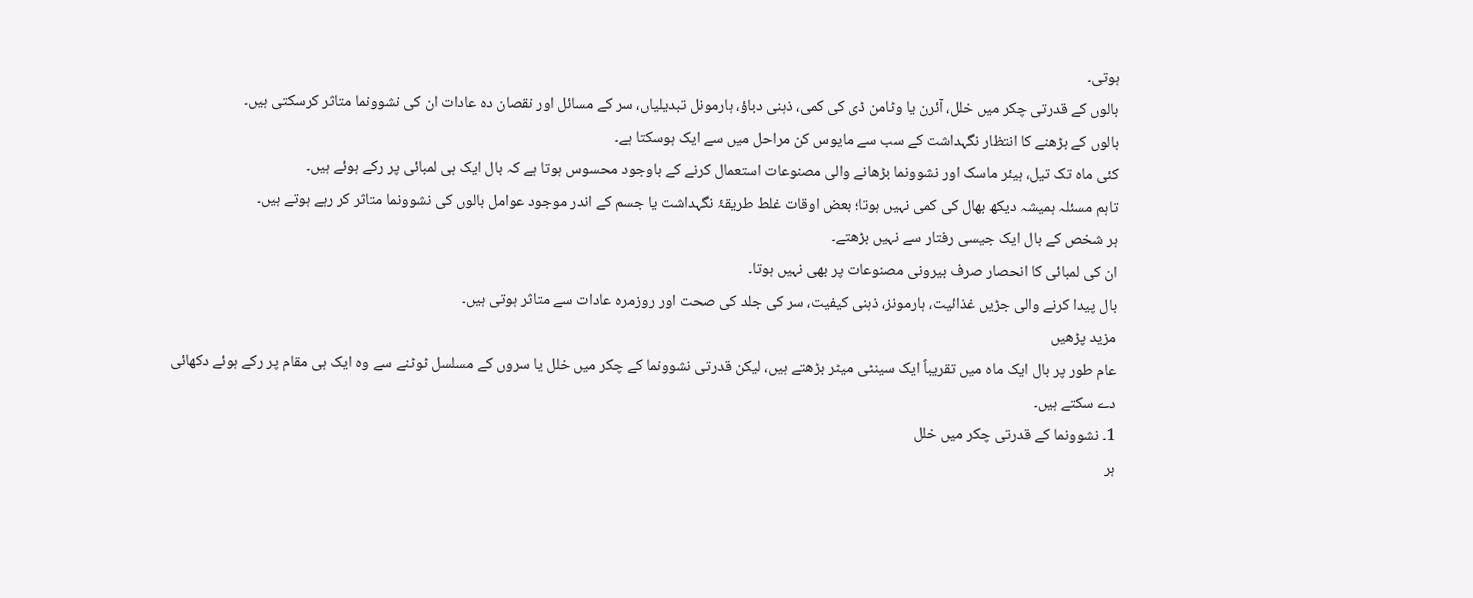ہوتی۔
بالوں کے قدرتی چکر میں خلل، آئرن یا وٹامن ڈی کی کمی، ذہنی دباؤ، ہارمونل تبدیلیاں، سر کے مسائل اور نقصان دہ عادات ان کی نشوونما متاثر کرسکتی ہیں۔
بالوں کے بڑھنے کا انتظار نگہداشت کے سب سے مایوس کن مراحل میں سے ایک ہوسکتا ہے۔
کئی ماہ تک تیل، ہیئر ماسک اور نشوونما بڑھانے والی مصنوعات استعمال کرنے کے باوجود محسوس ہوتا ہے کہ بال ایک ہی لمبائی پر رکے ہوئے ہیں۔
تاہم مسئلہ ہمیشہ دیکھ بھال کی کمی نہیں ہوتا؛ بعض اوقات غلط طریقۂ نگہداشت یا جسم کے اندر موجود عوامل بالوں کی نشوونما متاثر کر رہے ہوتے ہیں۔
ہر شخص کے بال ایک جیسی رفتار سے نہیں بڑھتے۔
ان کی لمبائی کا انحصار صرف بیرونی مصنوعات پر بھی نہیں ہوتا۔
بال پیدا کرنے والی جڑیں غذائیت، ہارمونز، ذہنی کیفیت، سر کی جلد کی صحت اور روزمرہ عادات سے متاثر ہوتی ہیں۔
مزید پڑھیں
عام طور پر بال ایک ماہ میں تقریباً ایک سینٹی میٹر بڑھتے ہیں، لیکن قدرتی نشوونما کے چکر میں خلل یا سروں کے مسلسل ٹوٹنے سے وہ ایک ہی مقام پر رکے ہوئے دکھائی دے سکتے ہیں۔
1۔ نشوونما کے قدرتی چکر میں خلل
ہر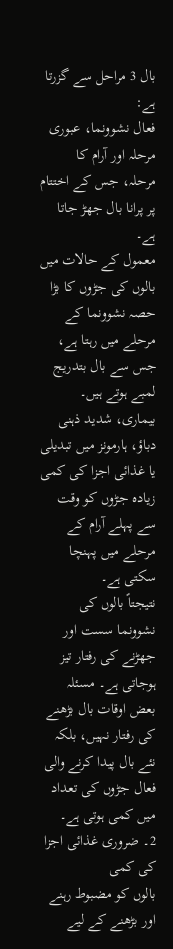بال 3 مراحل سے گزرتا ہے:
فعال نشوونما، عبوری مرحلہ اور آرام کا مرحلہ، جس کے اختتام پر پرانا بال جھڑ جاتا ہے۔
معمول کے حالات میں بالوں کی جڑوں کا بڑا حصہ نشوونما کے مرحلے میں رہتا ہے، جس سے بال بتدریج لمبے ہوتے ہیں۔
بیماری، شدید ذہنی دباؤ، ہارمونز میں تبدیلی یا غذائی اجزا کی کمی زیادہ جڑوں کو وقت سے پہلے آرام کے مرحلے میں پہنچا سکتی ہے۔
نتیجتاً بالوں کی نشوونما سست اور جھڑنے کی رفتار تیز ہوجاتی ہے۔ مسئلہ بعض اوقات بال بڑھنے کی رفتار نہیں، بلکہ نئے بال پیدا کرنے والی فعال جڑوں کی تعداد میں کمی ہوتی ہے۔
2۔ ضروری غذائی اجزا کی کمی
بالوں کو مضبوط رہنے اور بڑھنے کے لیے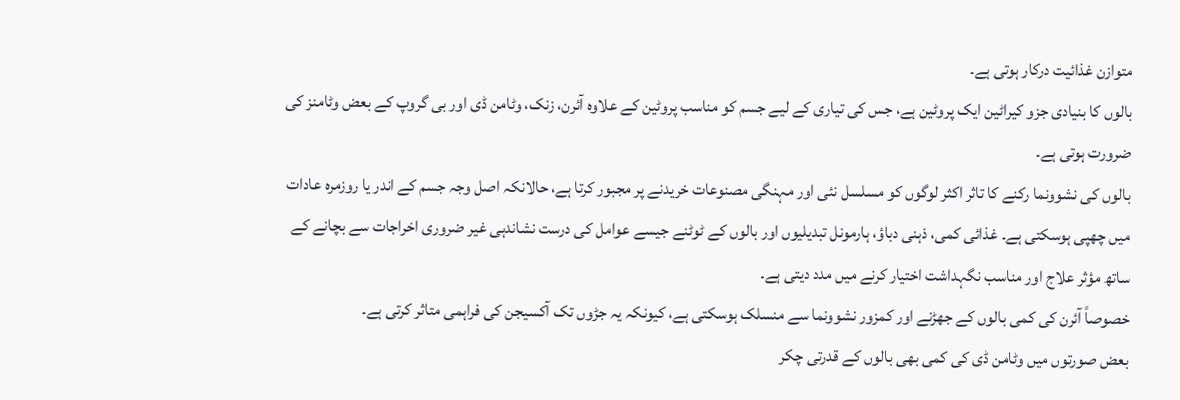متوازن غذائیت درکار ہوتی ہے۔
بالوں کا بنیادی جزو کیراٹین ایک پروٹین ہے، جس کی تیاری کے لیے جسم کو مناسب پروٹین کے علاوہ آئرن، زنک، وٹامن ڈی اور بی گروپ کے بعض وٹامنز کی ضرورت ہوتی ہے۔
بالوں کی نشوونما رکنے کا تاثر اکثر لوگوں کو مسلسل نئی اور مہنگی مصنوعات خریدنے پر مجبور کرتا ہے، حالانکہ اصل وجہ جسم کے اندر یا روزمرہ عادات میں چھپی ہوسکتی ہے۔ غذائی کمی، ذہنی دباؤ، ہارمونل تبدیلیوں اور بالوں کے ٹوٹنے جیسے عوامل کی درست نشاندہی غیر ضروری اخراجات سے بچانے کے ساتھ مؤثر علاج اور مناسب نگہداشت اختیار کرنے میں مدد دیتی ہے۔
خصوصاً آئرن کی کمی بالوں کے جھڑنے اور کمزور نشوونما سے منسلک ہوسکتی ہے، کیونکہ یہ جڑوں تک آکسیجن کی فراہمی متاثر کرتی ہے۔
بعض صورتوں میں وٹامن ڈی کی کمی بھی بالوں کے قدرتی چکر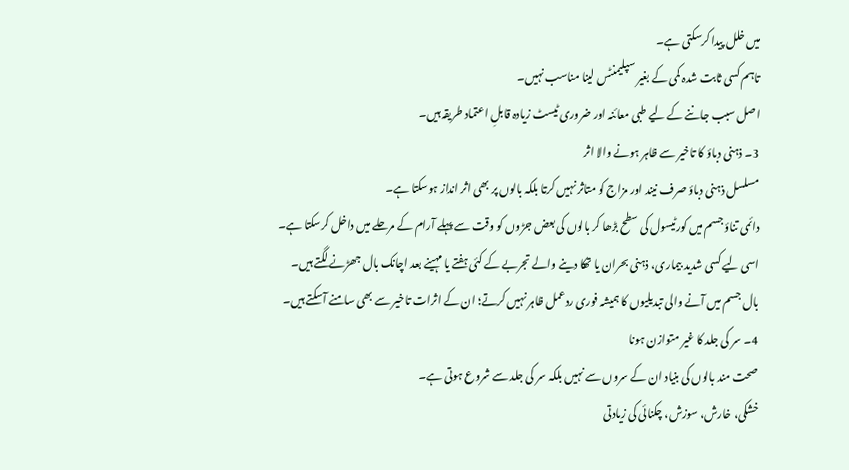میں خلل پیدا کرسکتی ہے۔
تاہم کسی ثابت شدہ کمی کے بغیر سپلیمنٹس لینا مناسب نہیں۔
اصل سبب جاننے کے لیے طبی معائنہ اور ضروری ٹیسٹ زیادہ قابلِ اعتماد طریقہ ہیں۔
3۔ ذہنی دباؤ کا تاخیر سے ظاہر ہونے والا اثر
مسلسل ذہنی دباؤ صرف نیند اور مزاج کو متاثر نہیں کرتا بلکہ بالوں پر بھی اثر انداز ہوسکتا ہے۔
دائمی تناؤ جسم میں کورٹیسول کی سطح بڑھا کر بالوں کی بعض جڑوں کو وقت سے پہلے آرام کے مرحلے میں داخل کرسکتا ہے۔
اسی لیے کسی شدید بیماری، ذہنی بحران یا تھکا دینے والے تجربے کے کئی ہفتے یا مہینے بعد اچانک بال جھڑنے لگتے ہیں۔
بال جسم میں آنے والی تبدیلیوں کا ہمیشہ فوری ردعمل ظاہر نہیں کرتے؛ ان کے اثرات تاخیر سے بھی سامنے آسکتے ہیں۔
4۔ سر کی جلد کا غیر متوازن ہونا
صحت مند بالوں کی بنیاد ان کے سروں سے نہیں بلکہ سر کی جلد سے شروع ہوتی ہے۔
خشکی، خارش، سوزش، چکنائی کی زیادتی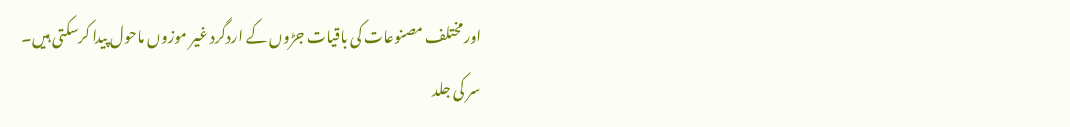اور مختلف مصنوعات کی باقیات جڑوں کے اردگرد غیر موزوں ماحول پیدا کرسکتی ہیں۔
سر کی جلد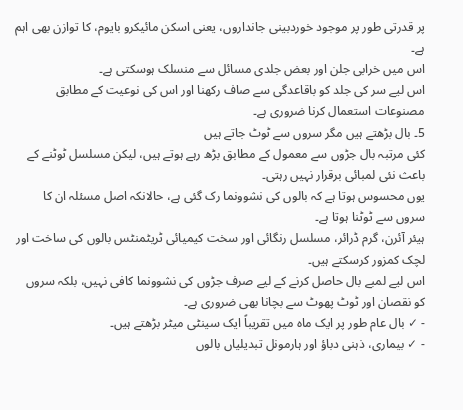پر قدرتی طور پر موجود خوردبینی جانداروں، یعنی اسکن مائیکرو بایوم، کا توازن بھی اہم ہے۔
اس میں خرابی جلن اور بعض جلدی مسائل سے منسلک ہوسکتی ہے۔
اس لیے سر کی جلد کو باقاعدگی سے صاف رکھنا اور اس کی نوعیت کے مطابق مصنوعات استعمال کرنا ضروری ہے۔
5۔ بال بڑھتے ہیں مگر سروں سے ٹوٹ جاتے ہیں
کئی مرتبہ بال جڑوں سے معمول کے مطابق بڑھ رہے ہوتے ہیں، لیکن مسلسل ٹوٹنے کے باعث نئی لمبائی برقرار نہیں رہتی۔
یوں محسوس ہوتا ہے کہ بالوں کی نشوونما رک گئی ہے، حالانکہ اصل مسئلہ ان کا سروں سے ٹوٹنا ہوتا ہے۔
ہیئر آئرن، گرم ڈرائر، مسلسل رنگائی اور سخت کیمیائی ٹریٹمنٹس بالوں کی ساخت اور لچک کمزور کرسکتے ہیں۔
اس لیے لمبے بال حاصل کرنے کے لیے صرف جڑوں کی نشوونما کافی نہیں، بلکہ سروں کو نقصان اور ٹوٹ پھوٹ سے بچانا بھی ضروری ہے۔
- ✓ بال عام طور پر ایک ماہ میں تقریباً ایک سینٹی میٹر بڑھتے ہیں۔
- ✓ بیماری، ذہنی دباؤ اور ہارمونل تبدیلیاں بالوں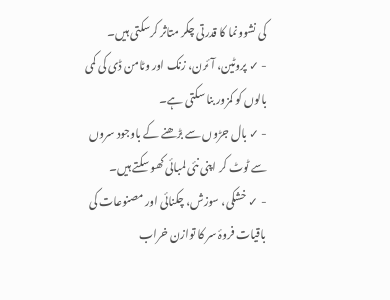کی نشوونما کا قدرتی چکر متاثر کرسکتی ہیں۔
- ✓ پروٹین، آئرن، زنک اور وٹامن ڈی کی کمی بالوں کو کمزور بنا سکتی ہے۔
- ✓ بال جڑوں سے بڑھنے کے باوجود سروں سے ٹوٹ کر اپنی نئی لمبائی کھو سکتے ہیں۔
- ✓ خشکی، سوزش، چکنائی اور مصنوعات کی باقیات فروۂ سر کا توازن خراب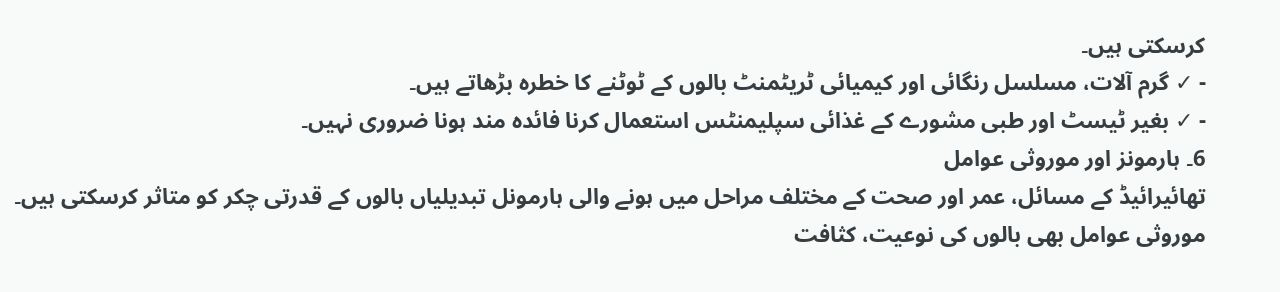کرسکتی ہیں۔
- ✓ گرم آلات، مسلسل رنگائی اور کیمیائی ٹریٹمنٹ بالوں کے ٹوٹنے کا خطرہ بڑھاتے ہیں۔
- ✓ بغیر ٹیسٹ اور طبی مشورے کے غذائی سپلیمنٹس استعمال کرنا فائدہ مند ہونا ضروری نہیں۔
6۔ ہارمونز اور موروثی عوامل
تھائیرائیڈ کے مسائل، عمر اور صحت کے مختلف مراحل میں ہونے والی ہارمونل تبدیلیاں بالوں کے قدرتی چکر کو متاثر کرسکتی ہیں۔
موروثی عوامل بھی بالوں کی نوعیت، کثافت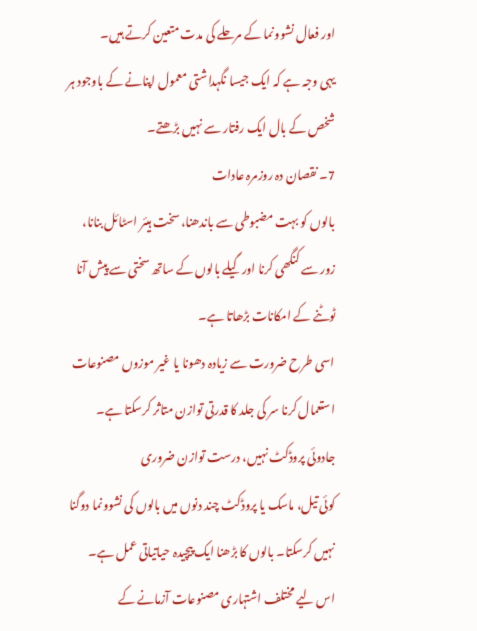اور فعال نشوونما کے مرحلے کی مدت متعین کرتے ہیں۔
یہی وجہ ہے کہ ایک جیسا نگہداشتی معمول اپنانے کے باوجود ہر شخص کے بال ایک رفتار سے نہیں بڑھتے۔
7۔ نقصان دہ روزمرہ عادات
بالوں کو بہت مضبوطی سے باندھنا، سخت ہیئر اسٹائل بنانا، زور سے کنگھی کرنا اور گیلے بالوں کے ساتھ سختی سے پیش آنا ٹوٹنے کے امکانات بڑھاتا ہے۔
اسی طرح ضرورت سے زیادہ دھونا یا غیر موزوں مصنوعات استعمال کرنا سر کی جلد کا قدرتی توازن متاثر کرسکتا ہے۔
جادوئی پروڈکٹ نہیں، درست توازن ضروری
کوئی تیل، ماسک یا پروڈکٹ چند دنوں میں بالوں کی نشوونما دوگنا نہیں کرسکتا۔ بالوں کا بڑھنا ایک پیچیدہ حیاتیاتی عمل ہے۔
اس لیے مختلف اشتہاری مصنوعات آزمانے کے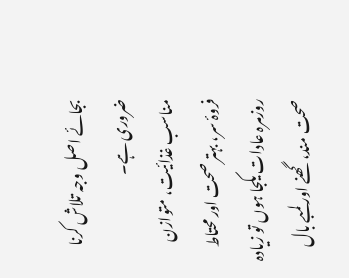بجائے اصل وجہ تلاش کرنا ضروری ہے۔
مناسب غذائیت، متوازن فروۂ سر، بہتر صحت اور محتاط روزمرہ عادات یکجا ہوں تو زیادہ صحت مند، گھنے اور لمبے بال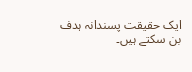ایک حقیقت پسندانہ ہدف بن سکتے ہیں۔